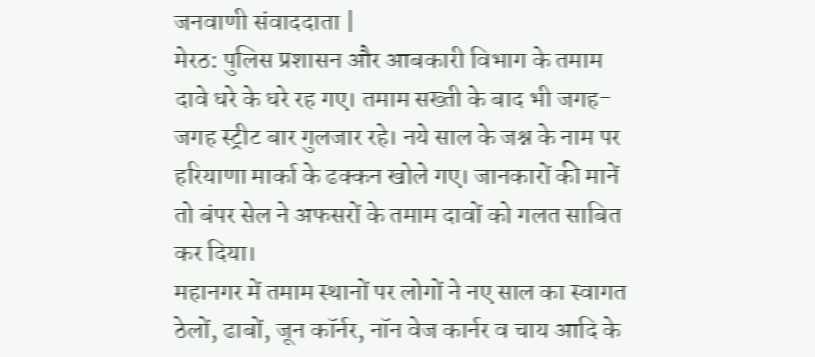जनवाणी संवाददाता |
मेरठ: पुलिस प्रशासन और आबकारी विभाग के तमाम दावे धरे के धरे रह गए। तमाम सख्ती के बाद भी जगह-जगह स्ट्रीट बार गुलजार रहे। नये साल के जश्न के नाम पर हरियाणा मार्का के ढक्कन खोले गए। जानकारों की मानें तो बंपर सेल ने अफसरों के तमाम दावों को गलत साबित कर दिया।
महानगर में तमाम स्थानों पर लोगों ने नए साल का स्वागत ठेलों, ढाबों, जून कॉर्नर, नॉन वेज कार्नर व चाय आदि के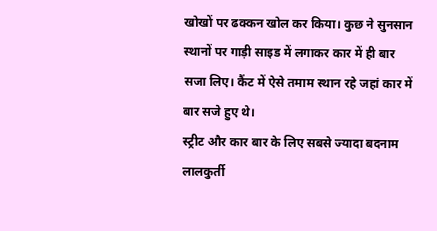खोखों पर ढक्कन खोल कर किया। कुछ ने सुनसान स्थानों पर गाड़ी साइड में लगाकर कार में ही बार सजा लिए। कैंट में ऐसे तमाम स्थान रहे जहां कार में बार सजे हुए थे।
स्ट्रीट और कार बार के लिए सबसे ज्यादा बदनाम लालकुर्ती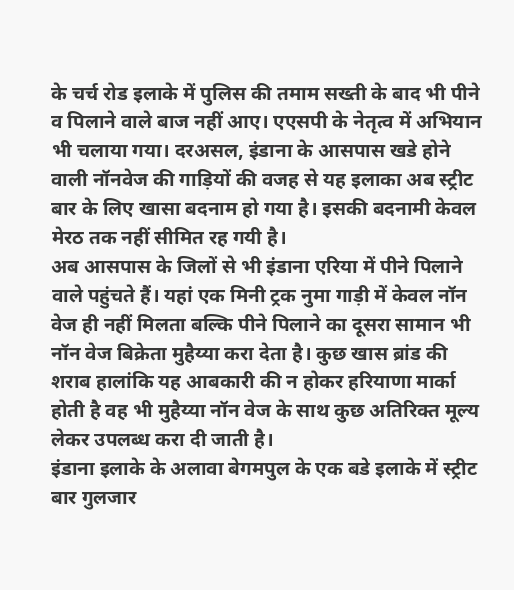के चर्च रोड इलाके में पुलिस की तमाम सख्ती के बाद भी पीने व पिलाने वाले बाज नहीं आए। एएसपी के नेतृत्व में अभियान भी चलाया गया। दरअसल, इंडाना के आसपास खडे होने वाली नॉनवेज की गाड़ियों की वजह से यह इलाका अब स्ट्रीट बार के लिए खासा बदनाम हो गया है। इसकी बदनामी केवल मेरठ तक नहीं सीमित रह गयी है।
अब आसपास के जिलों से भी इंडाना एरिया में पीने पिलाने वाले पहुंचते हैं। यहां एक मिनी ट्रक नुमा गाड़ी में केवल नॉन वेज ही नहीं मिलता बल्कि पीने पिलाने का दूसरा सामान भी नॉन वेज बिक्रेता मुहैय्या करा देता है। कुछ खास ब्रांड की शराब हालांकि यह आबकारी की न होकर हरियाणा मार्का होती है वह भी मुहैय्या नॉन वेज के साथ कुछ अतिरिक्त मूल्य लेकर उपलब्ध करा दी जाती है।
इंडाना इलाके के अलावा बेगमपुल के एक बडे इलाके में स्ट्रीट बार गुलजार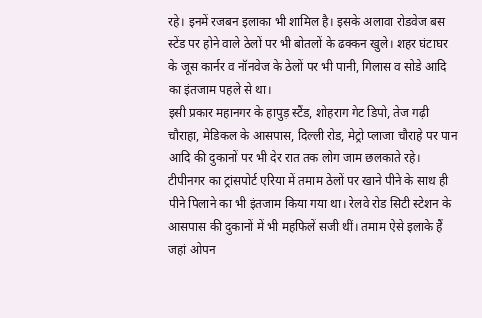रहे। इनमें रजबन इलाका भी शामिल है। इसके अलावा रोडवेज बस स्टेंड पर होने वाले ठेलों पर भी बोतलों के ढक्कन खुले। शहर घंटाघर के जूस कार्नर व नॉनवेज के ठेलों पर भी पानी, गिलास व सोडे आदि का इंतजाम पहले से था।
इसी प्रकार महानगर के हापुड़ स्टैंड, शोहराग गेट डिपो, तेज गढ़ी चौराहा, मेडिकल के आसपास, दिल्ली रोड, मेट्रो प्लाजा चौराहे पर पान आदि की दुकानों पर भी देर रात तक लोग जाम छलकाते रहे।
टीपीनगर का ट्रांसपोर्ट एरिया में तमाम ठेलों पर खाने पीने के साथ ही पीने पिलाने का भी इंतजाम किया गया था। रेलवे रोड सिटी स्टेशन के आसपास की दुकानों में भी महफिलें सजी थीं। तमाम ऐसे इलाके हैं जहां ओपन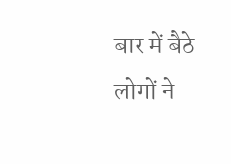बार में बैठे लोगों ने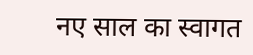नए साल का स्वागत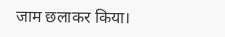जाम छलाकर किया।